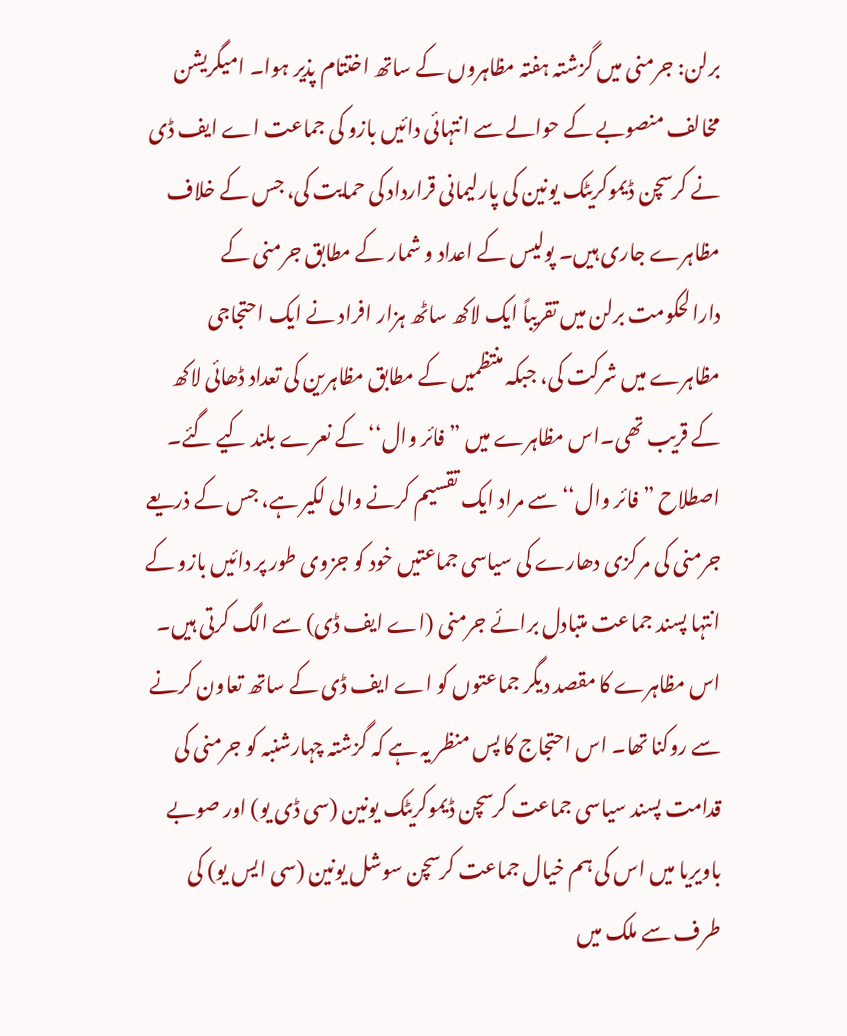برلن: جرمنی میں گزشتہ ہفتہ مظاہروں کے ساتھ اختتام پذیر ہوا۔ امیگریشن مخالف منصوبے کے حوالے سے انتہائی دائیں بازو کی جماعت اے ایف ڈی نے کرسچن ڈیموکریٹک یونین کی پارلیمانی قرارداد کی حمایت کی، جس کے خلاف مظاہرے جاری ہیں۔ پولیس کے اعداد و شمار کے مطابق جرمنی کے دارالحکومت برلن میں تقریباً ایک لاکھ ساٹھ ہزار افراد نے ایک احتجاجی مظاہرے میں شرکت کی، جبکہ منتظمیں کے مطابق مظاہرین کی تعداد ڈھائی لاکھ کے قریب تھی۔اس مظاہرے میں ”فائر وال‘‘ کے نعرے بلند کیے گئے۔ اصطلاح ”فائر وال‘‘ سے مراد ایک تقسیم کرنے والی لکیر ہے، جس کے ذریعے جرمنی کی مرکزی دھارے کی سیاسی جماعتیں خود کو جزوی طور پر دائیں بازو کے انتہا پسند جماعت متبادل برائے جرمنی (اے ایف ڈی) سے الگ کرتی ہیں۔ اس مظاہرے کا مقصد دیگر جماعتوں کو اے ایف ڈی کے ساتھ تعاون کرنے سے روکنا تھا۔ اس احتجاج کا پس منظر یہ ہے کہ گزشتہ چہارشنبہ کو جرمنی کی قدامت پسند سیاسی جماعت کرسچن ڈیموکریٹک یونین (سی ڈی یو) اور صوبے باویریا میں اس کی ہم خیال جماعت کرسچن سوشل یونین (سی ایس یو) کی طرف سے ملک میں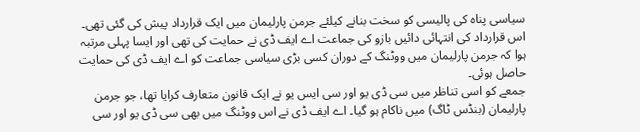سیاسی پناہ کی پالیسی کو سخت بنانے کیلئے جرمن پارلیمان میں ایک قرارداد پیش کی گئی تھی۔ اس قرارداد کی انتہائی دائیں بازو کی جماعت اے ایف ڈی نے حمایت کی تھی اور ایسا پہلی مرتبہ ہوا کہ جرمن پارلیمان میں ووٹنگ کے دوران کسی بڑی سیاسی جماعت کو اے ایف ڈی کی حمایت حاصل ہوئی۔
جمعے کو اسی تناظر میں سی ڈی یو اور سی ایس یو نے ایک قانون متعارف کرایا تھا، جو جرمن پارلیمان (بنڈس ٹاگ) میں ناکام ہو گیا۔ اے ایف ڈی نے اس ووٹنگ میں بھی سی ڈی یو اور سی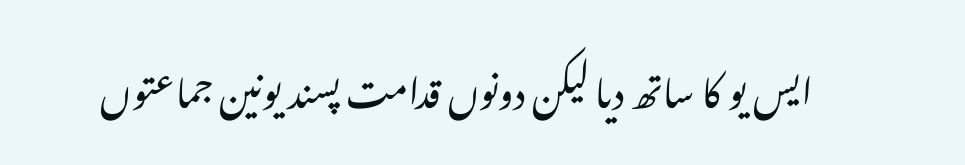ایس یو کا ساتھ دیا لیکن دونوں قدامت پسند یونین جماعتوں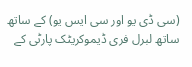(سی ڈی یو اور سی ایس یو) کے ساتھ ساتھ لبرل فری ڈیموکریٹک پارٹی کے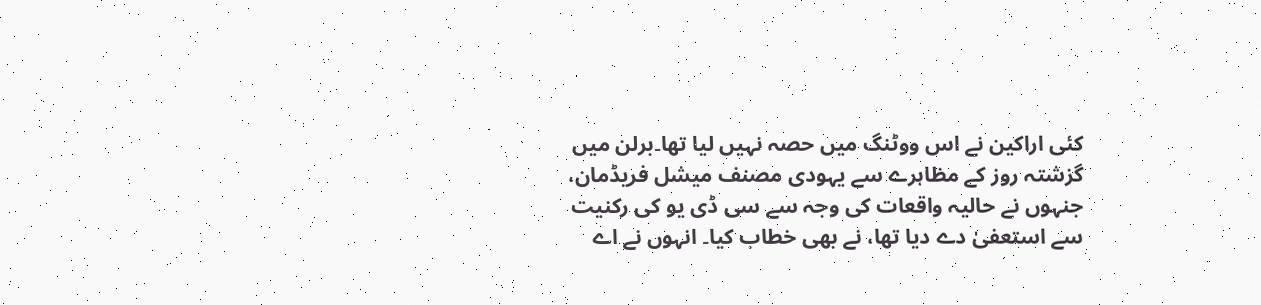کئی اراکین نے اس ووٹنگ میں حصہ نہیں لیا تھا۔برلن میں گزشتہ روز کے مظاہرے سے یہودی مصنف میشل فریڈمان، جنہوں نے حالیہ واقعات کی وجہ سے سی ڈی یو کی رکنیت سے استعفیٰ دے دیا تھا، نے بھی خطاب کیا۔ انہوں نے اے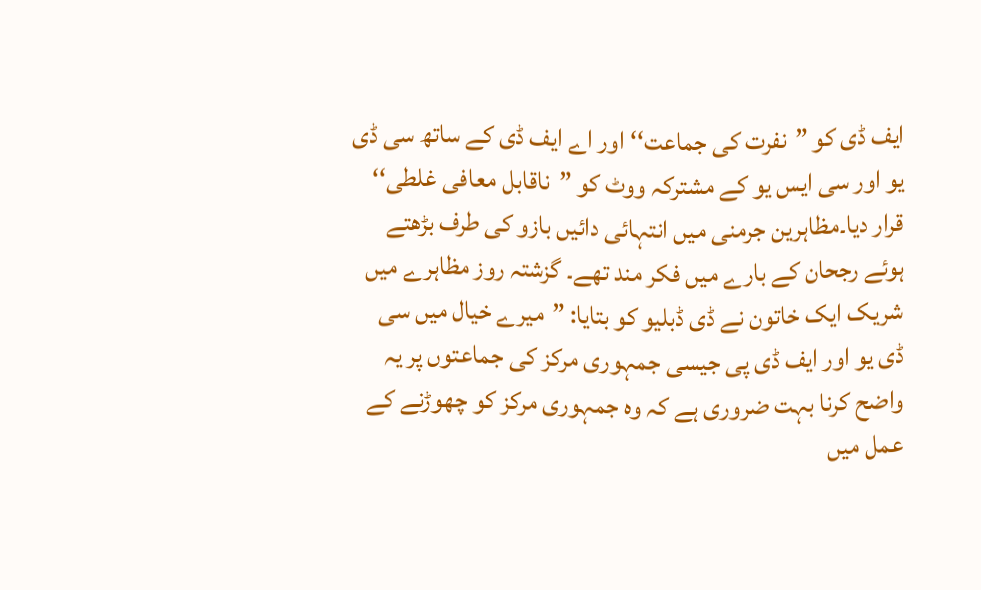ایف ڈی کو ”نفرت کی جماعت‘‘ اور اے ایف ڈی کے ساتھ سی ڈی یو اور سی ایس یو کے مشترکہ ووٹ کو ”ناقابل معافی غلطی‘‘ قرار دیا۔مظاہرین جرمنی میں انتہائی دائیں بازو کی طرف بڑھتے ہوئے رجحان کے بارے میں فکر مند تھے۔ گزشتہ روز مظاہرے میں شریک ایک خاتون نے ڈی ڈبلیو کو بتایا: ”میرے خیال میں سی ڈی یو اور ایف ڈی پی جیسی جمہوری مرکز کی جماعتوں پر یہ واضح کرنا بہت ضروری ہے کہ وہ جمہوری مرکز کو چھوڑنے کے عمل میں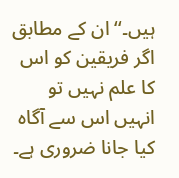ہیں۔‘‘ ان کے مطابق اگر فریقین کو اس کا علم نہیں تو انہیں اس سے آگاہ کیا جانا ضروری ہے۔